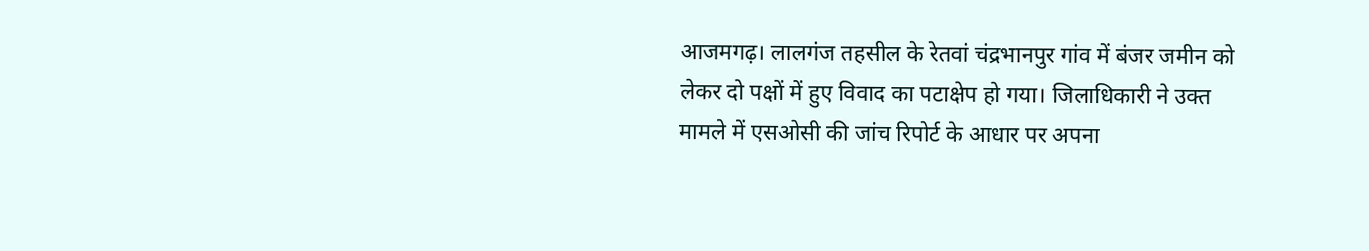आजमगढ़। लालगंज तहसील के रेतवां चंद्रभानपुर गांव में बंजर जमीन को लेकर दो पक्षों में हुए विवाद का पटाक्षेप हो गया। जिलाधिकारी ने उक्त मामले में एसओसी की जांच रिपोर्ट के आधार पर अपना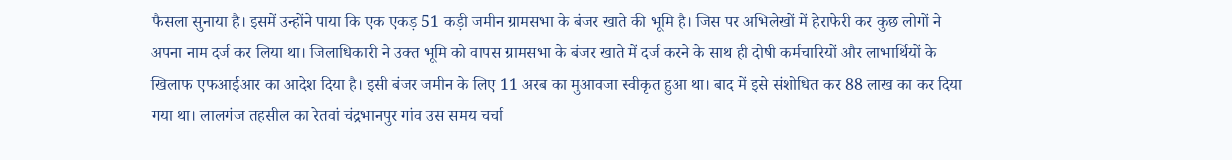फैसला सुनाया है। इसमें उन्होंने पाया कि एक एकड़ 51 कड़ी जमीन ग्रामसभा के बंजर खाते की भूमि है। जिस पर अभिलेखों में हेराफेरी कर कुछ लोगों ने अपना नाम दर्ज कर लिया था। जिलाधिकारी ने उक्त भूमि को वापस ग्रामसभा के बंजर खाते में दर्ज करने के साथ ही दोषी कर्मचारियों और लाभार्थियों के खिलाफ एफआईआर का आदेश दिया है। इसी बंजर जमीन के लिए 11 अरब का मुआवजा स्वीकृत हुआ था। बाद में इसे संशोधित कर 88 लाख का कर दिया गया था। लालगंज तहसील का रेतवां चंद्रभानपुर गांव उस समय चर्चा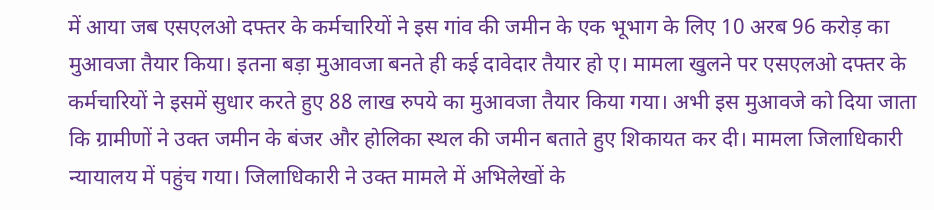में आया जब एसएलओ दफ्तर के कर्मचारियों ने इस गांव की जमीन के एक भूभाग के लिए 10 अरब 96 करोड़ का मुआवजा तैयार किया। इतना बड़ा मुआवजा बनते ही कई दावेदार तैयार हो ए। मामला खुलने पर एसएलओ दफ्तर के कर्मचारियों ने इसमें सुधार करते हुए 88 लाख रुपये का मुआवजा तैयार किया गया। अभी इस मुआवजे को दिया जाता कि ग्रामीणों ने उक्त जमीन के बंजर और होलिका स्थल की जमीन बताते हुए शिकायत कर दी। मामला जिलाधिकारी न्यायालय में पहुंच गया। जिलाधिकारी ने उक्त मामले में अभिलेखों के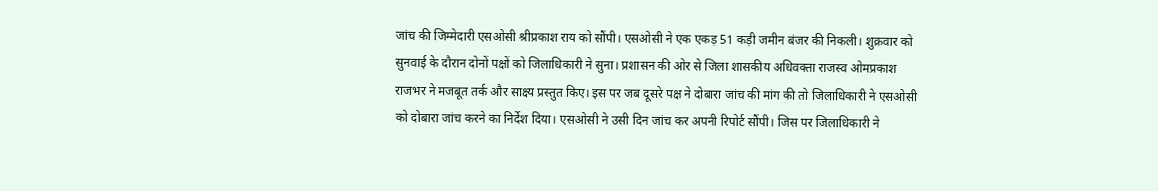जांच की जिम्मेदारी एसओसी श्रीप्रकाश राय को सौंपी। एसओसी ने एक एकड़ 51 कड़ी जमीन बंजर की निकली। शुक्रवार को सुनवाई के दौरान दोनों पक्षों को जिलाधिकारी ने सुना। प्रशासन की ओर से जिला शासकीय अधिवक्ता राजस्व ओमप्रकाश राजभर ने मजबूत तर्क और साक्ष्य प्रस्तुत किए। इस पर जब दूसरे पक्ष ने दोबारा जांच की मांग की तो जिलाधिकारी ने एसओसी को दोबारा जांच करने का निर्देश दिया। एसओसी ने उसी दिन जांच कर अपनी रिपोर्ट सौंपी। जिस पर जिलाधिकारी ने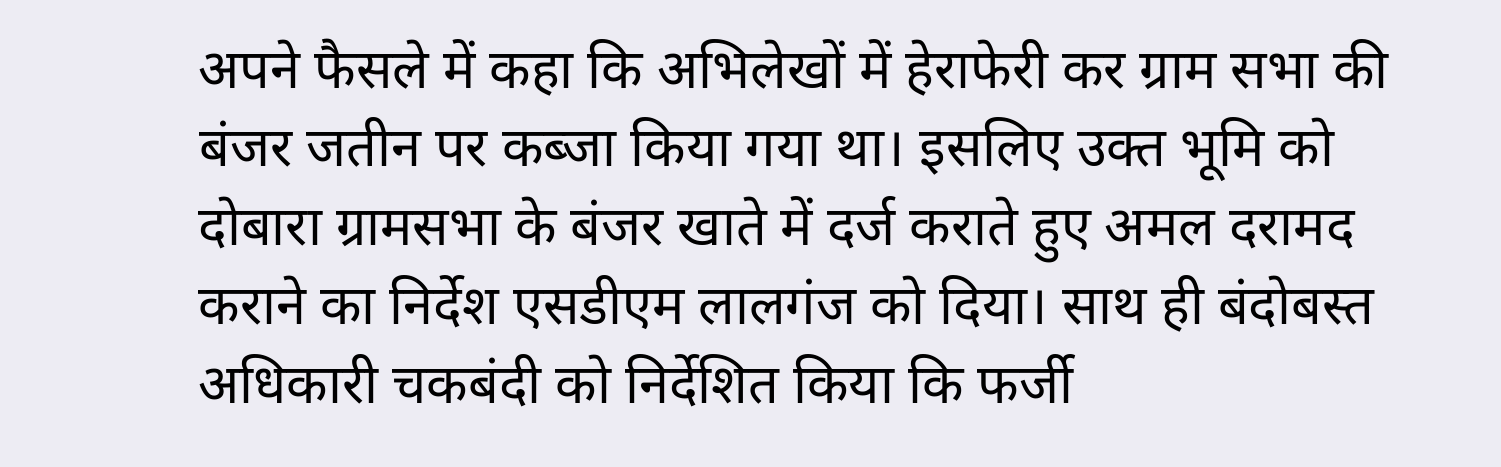अपने फैसले में कहा कि अभिलेखों में हेराफेरी कर ग्राम सभा की बंजर जतीन पर कब्जा किया गया था। इसलिए उक्त भूमि को दोबारा ग्रामसभा के बंजर खाते में दर्ज कराते हुए अमल दरामद कराने का निर्देश एसडीएम लालगंज को दिया। साथ ही बंदोबस्त अधिकारी चकबंदी को निर्देशित किया कि फर्जी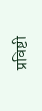प्रविष्टी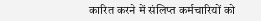कारित करने में संलिप्त कर्मचारियों को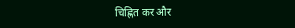चिह्नित कर और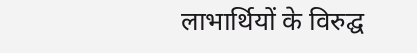लाभार्थियों के विरुद्घ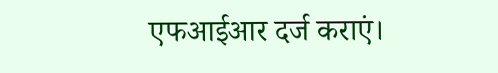एफआईआर दर्ज कराएं।